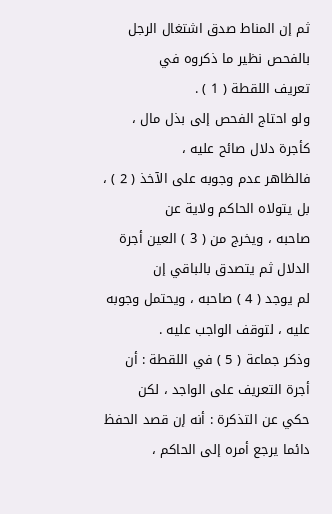ثم إن المناط صدق اشتغال الرجل بالفحص نظير ما ذكروه في
تعريف اللقطة ( 1 ) .
ولو احتاج الفحص إلى بذل مال ، كأجرة دلال صائح عليه ،
فالظاهر عدم وجوبه على الآخذ ( 2 ) ، بل يتولاه الحاكم ولاية عن
صاحبه ، ويخرج من ( 3 ) العين أجرة الدلال ثم يتصدق بالباقي إن
لم يوجد ( 4 ) صاحبه ، ويحتمل وجوبه عليه ، لتوقف الواجب عليه .
وذكر جماعة ( 5 ) في اللقطة : أن أجرة التعريف على الواجد ، لكن
حكي عن التذكرة : أنه إن قصد الحفظ دائما يرجع أمره إلى الحاكم ،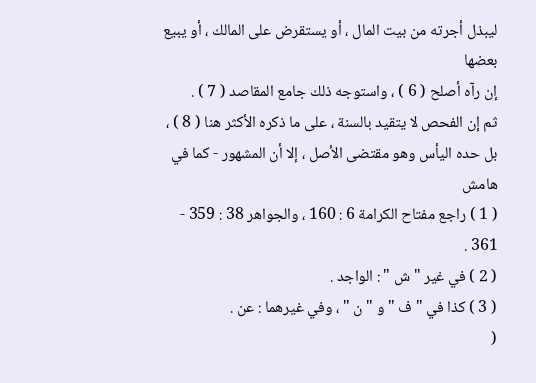ليبذل أجرته من بيت المال ، أو يستقرض على المالك ، أو يبيع بعضها
إن رآه أصلح ( 6 ) ، واستوجه ذلك جامع المقاصد ( 7 ) .
ثم إن الفحص لا يتقيد بالسنة ، على ما ذكره الأكثر هنا ( 8 ) ،
بل حده اليأس وهو مقتضى الأصل ، إلا أن المشهور - كما في
هامش
( 1 ) راجع مفتاح الكرامة 6 : 160 ، والجواهر 38 : 359 - 361 .
( 2 ) في غير " ش " : الواجد .
( 3 ) كذا في " ف " و " ن " ، وفي غيرهما : عن .
(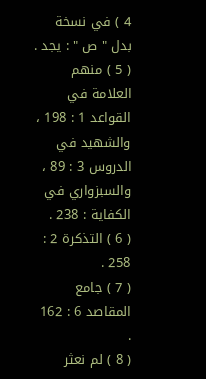4 ) في نسخة بدل " ص " : يجد .
( 5 ) منهم العلامة في القواعد 1 : 198 ، والشهيد في الدروس 3 : 89 ،
والسبزواري في الكفاية : 238 .
( 6 ) التذكرة 2 : 258 .
( 7 ) جامع المقاصد 6 : 162 .
( 8 ) لم نعثر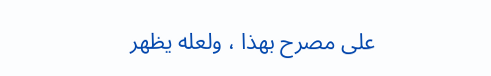على مصرح بهذا ، ولعله يظهر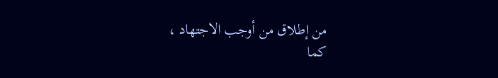من إطلاق من أوجب الاجتهاد ،
كما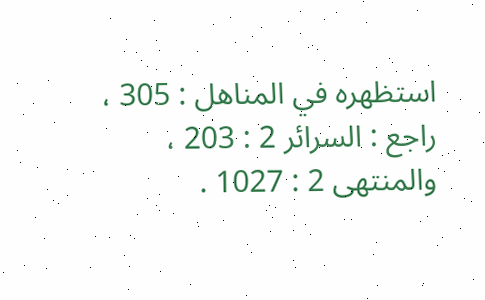استظهره في المناهل : 305 ، راجع : السرائر 2 : 203 ، والمنتهى 2 : 1027 .